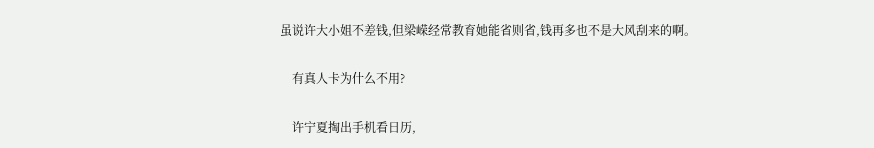虽说许大小姐不差钱,但梁嵘经常教育她能省则省,钱再多也不是大风刮来的啊。

    有真人卡为什么不用?

    许宁夏掏出手机看日历,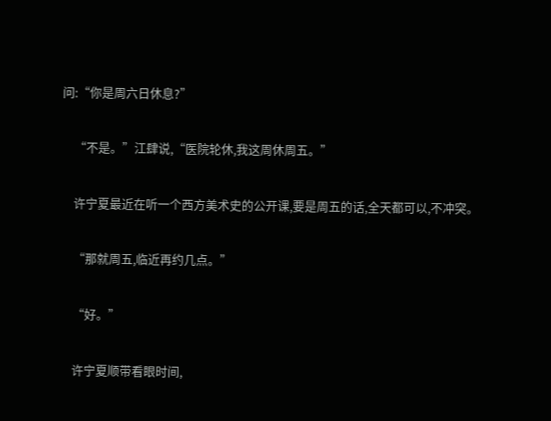问:“你是周六日休息?”

    “不是。”江肆说,“医院轮休,我这周休周五。”

    许宁夏最近在听一个西方美术史的公开课,要是周五的话,全天都可以,不冲突。

    “那就周五,临近再约几点。”

    “好。”

    许宁夏顺带看眼时间,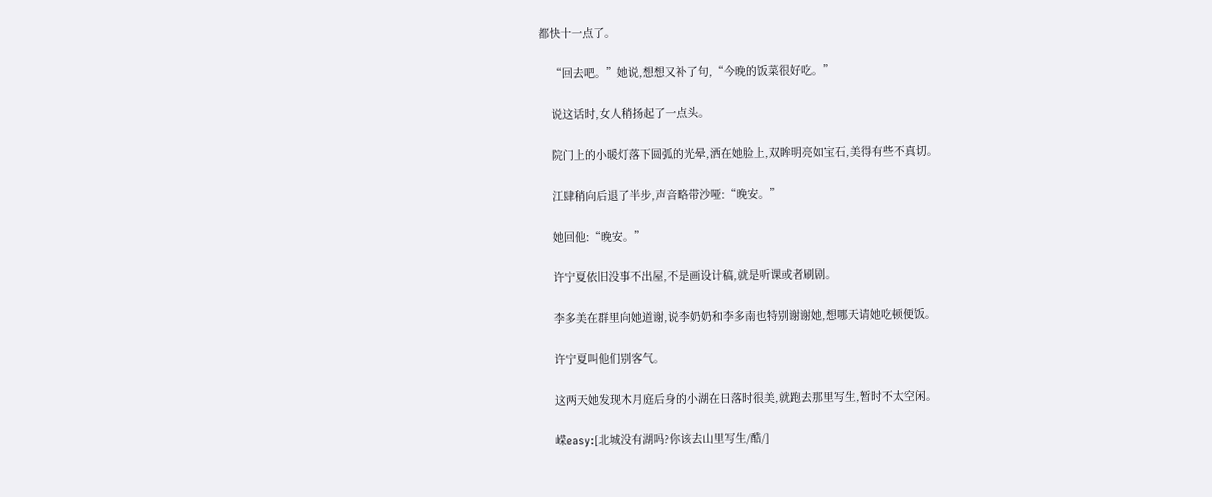都快十一点了。

    “回去吧。”她说,想想又补了句,“今晚的饭菜很好吃。”

    说这话时,女人稍扬起了一点头。

    院门上的小暖灯落下圆弧的光晕,洒在她脸上,双眸明亮如宝石,美得有些不真切。

    江肆稍向后退了半步,声音略带沙哑:“晚安。”

    她回他:“晚安。”

    许宁夏依旧没事不出屋,不是画设计稿,就是听课或者刷剧。

    李多美在群里向她道谢,说李奶奶和李多南也特别谢谢她,想哪天请她吃顿便饭。

    许宁夏叫他们别客气。

    这两天她发现木月庭后身的小湖在日落时很美,就跑去那里写生,暂时不太空闲。

    嵘easy:[北城没有湖吗?你该去山里写生/酷/]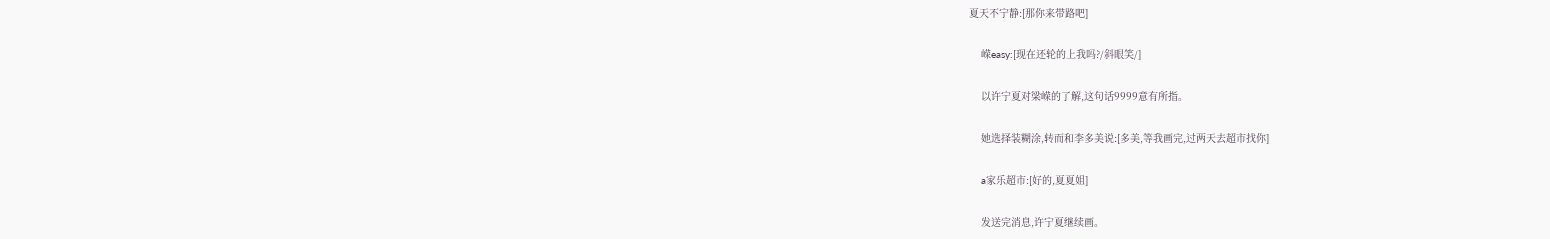夏天不宁静:[那你来带路吧]

    嵘easy:[现在还轮的上我吗?/斜眼笑/]

    以许宁夏对梁嵘的了解,这句话9999意有所指。

    她选择装糊涂,转而和李多美说:[多美,等我画完,过两天去超市找你]

    a家乐超市:[好的,夏夏姐]

    发送完消息,许宁夏继续画。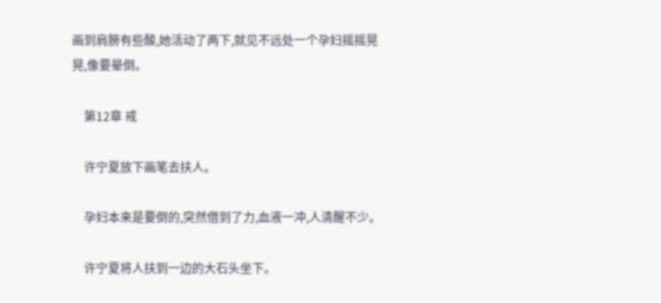画到肩膀有些酸,她活动了两下,就见不远处一个孕妇摇摇晃晃,像要晕倒。

    第12章 戒

    许宁夏放下画笔去扶人。

    孕妇本来是要倒的,突然借到了力,血液一冲,人清醒不少。

    许宁夏将人扶到一边的大石头坐下。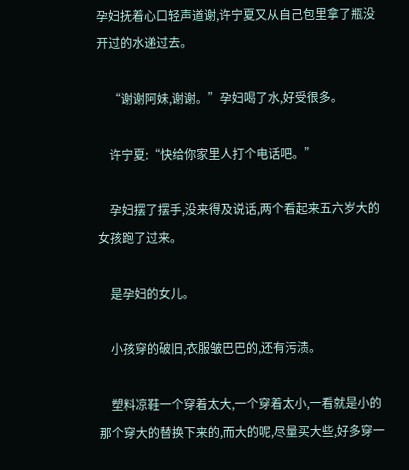孕妇抚着心口轻声道谢,许宁夏又从自己包里拿了瓶没开过的水递过去。

    “谢谢阿妹,谢谢。”孕妇喝了水,好受很多。

    许宁夏:“快给你家里人打个电话吧。”

    孕妇摆了摆手,没来得及说话,两个看起来五六岁大的女孩跑了过来。

    是孕妇的女儿。

    小孩穿的破旧,衣服皱巴巴的,还有污渍。

    塑料凉鞋一个穿着太大,一个穿着太小,一看就是小的那个穿大的替换下来的,而大的呢,尽量买大些,好多穿一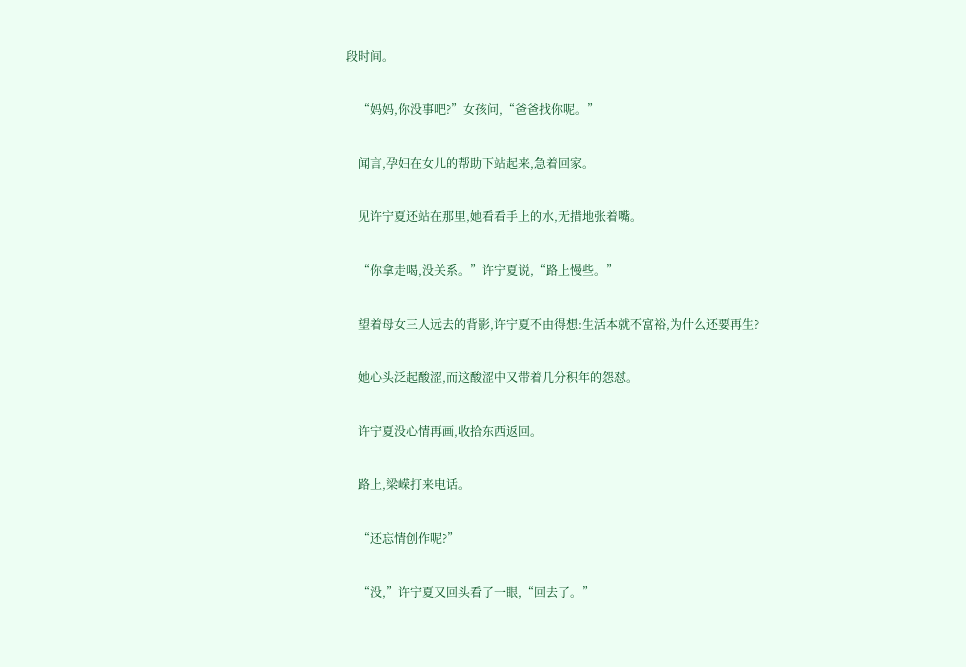段时间。

    “妈妈,你没事吧?”女孩问,“爸爸找你呢。”

    闻言,孕妇在女儿的帮助下站起来,急着回家。

    见许宁夏还站在那里,她看看手上的水,无措地张着嘴。

    “你拿走喝,没关系。”许宁夏说,“路上慢些。”

    望着母女三人远去的背影,许宁夏不由得想:生活本就不富裕,为什么还要再生?

    她心头泛起酸涩,而这酸涩中又带着几分积年的怨怼。

    许宁夏没心情再画,收拾东西返回。

    路上,梁嵘打来电话。

    “还忘情创作呢?”

    “没,”许宁夏又回头看了一眼,“回去了。”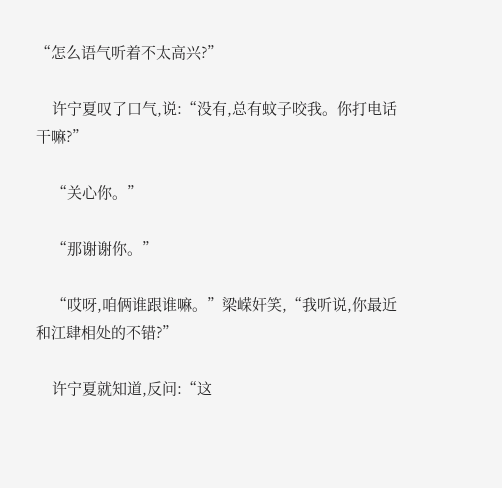“怎么语气听着不太高兴?”

    许宁夏叹了口气,说:“没有,总有蚊子咬我。你打电话干嘛?”

    “关心你。”

    “那谢谢你。”

    “哎呀,咱俩谁跟谁嘛。”梁嵘奸笑,“我听说,你最近和江肆相处的不错?”

    许宁夏就知道,反问:“这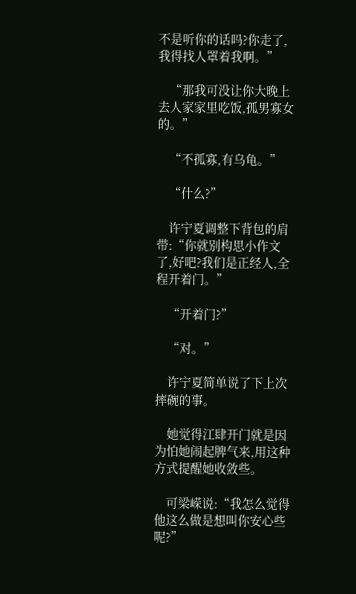不是听你的话吗?你走了,我得找人罩着我啊。”

    “那我可没让你大晚上去人家家里吃饭,孤男寡女的。”

    “不孤寡,有乌龟。”

    “什么?”

    许宁夏调整下背包的肩带:“你就别构思小作文了,好吧?我们是正经人,全程开着门。”

    “开着门?”

    “对。”

    许宁夏简单说了下上次摔碗的事。

    她觉得江肆开门就是因为怕她闹起脾气来,用这种方式提醒她收敛些。

    可梁嵘说:“我怎么觉得他这么做是想叫你安心些呢?”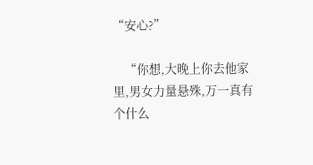“安心?”

    “你想,大晚上你去他家里,男女力量悬殊,万一真有个什么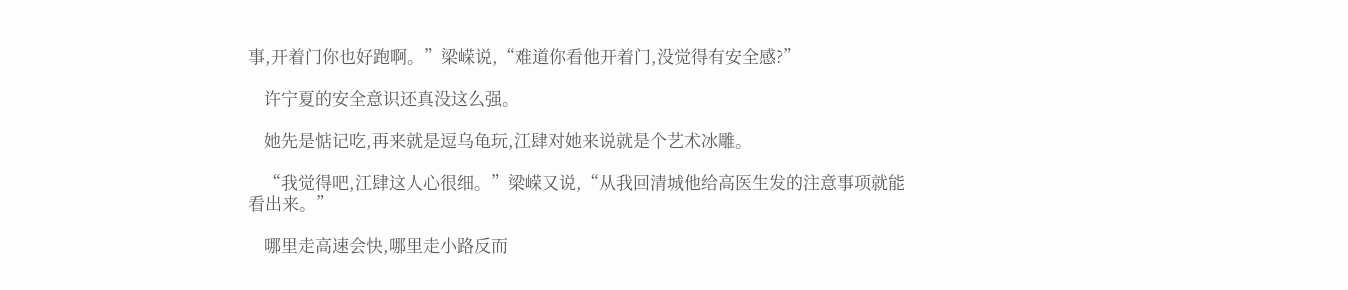事,开着门你也好跑啊。”梁嵘说,“难道你看他开着门,没觉得有安全感?”

    许宁夏的安全意识还真没这么强。

    她先是惦记吃,再来就是逗乌龟玩,江肆对她来说就是个艺术冰雕。

    “我觉得吧,江肆这人心很细。”梁嵘又说,“从我回清城他给高医生发的注意事项就能看出来。”

    哪里走高速会快,哪里走小路反而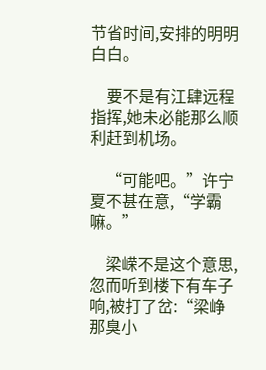节省时间,安排的明明白白。

    要不是有江肆远程指挥,她未必能那么顺利赶到机场。

    “可能吧。”许宁夏不甚在意,“学霸嘛。”

    梁嵘不是这个意思,忽而听到楼下有车子响,被打了岔:“梁峥那臭小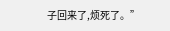子回来了,烦死了。”